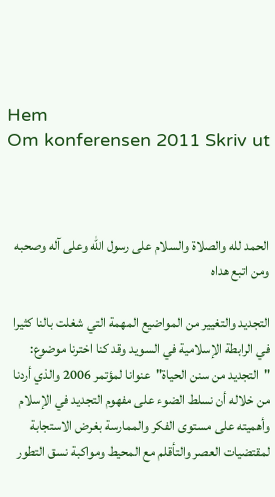Hem
Om konferensen 2011 Skriv ut



الحمد لله والصلاة والسلام على رسول الله وعلى آله وصحبه ومن اتبع هداه

التجديد والتغيير من المواضيع المهمة التي شغلت بالنا كثيرا في الرابطة الإسلامية في السويد وقد كنا اخترنا موضوع: "التجديد من سنن الحياة"عنوانا لمؤتمر 2006 والذي أردنا من خلاله أن نسلط الضوء على مفهوم التجديد في الإسلام وأهميته على مستوى الفكر والممارسة بغرض الاستجابة لمقتضيات العصر والتأقلم مع المحيط ومواكبة نسق التطور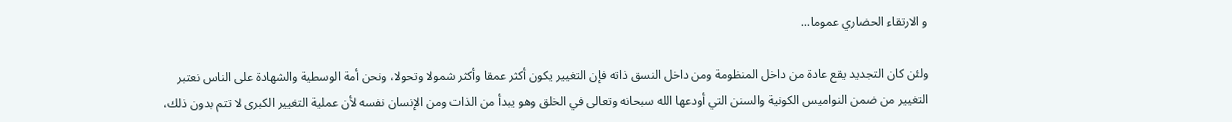و الارتقاء الحضاري عموما...

ولئن كان التجديد يقع عادة من داخل المنظومة ومن داخل النسق ذاته فإن التغيير يكون أكثر عمقا وأكثر شمولا وتحولا، ونحن أمة الوسطية والشهادة على الناس نعتبر التغيير من ضمن النواميس الكونية والسنن التي أودعها الله سبحانه وتعالى في الخلق وهو يبدأ من الذات ومن الإنسان نفسه لأن عملية التغيير الكبرى لا تتم بدون ذلك،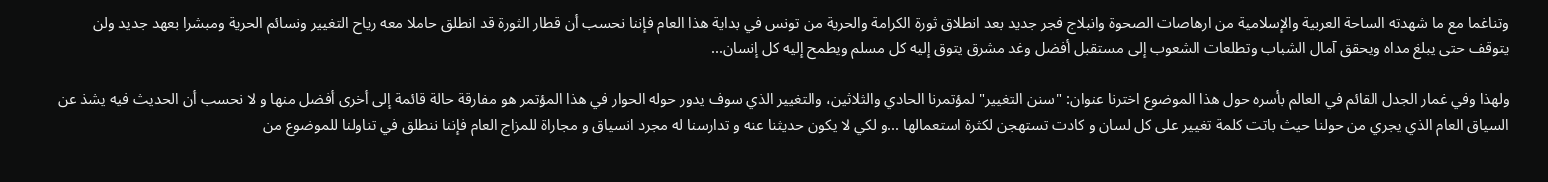وتناغما مع ما شهدته الساحة العربية والإسلامية من ارهاصات الصحوة وانبلاج فجر جديد بعد انطلاق ثورة الكرامة والحرية من تونس في بداية هذا العام فإننا نحسب أن قطار الثورة قد انطلق حاملا معه رياح التغيير ونسائم الحرية ومبشرا بعهد جديد ولن يتوقف حتى يبلغ مداه ويحقق آمال الشباب وتطلعات الشعوب إلى مستقبل أفضل وغد مشرق يتوق إليه كل مسلم ويطمح إليه كل إنسان...

ولهذا وفي غمار الجدل القائم في العالم بأسره حول هذا الموضوع اخترنا عنوان: "سنن التغيير" لمؤتمرنا الحادي والثلاثين، والتغيير الذي سوف يدور حوله الحوار في هذا المؤتمر هو مفارقة حالة قائمة إلى أخرى أفضل منها و لا نحسب أن الحديث فيه يشذ عن السياق العام الذي يجري من حولنا حيث باتت كلمة تغيير على كل لسان و كادت تستهجن لكثرة استعمالها ...و لكي لا يكون حديثنا عنه و تدارسنا له مجرد انسياق و مجاراة للمزاج العام فإننا ننطلق في تناولنا للموضوع من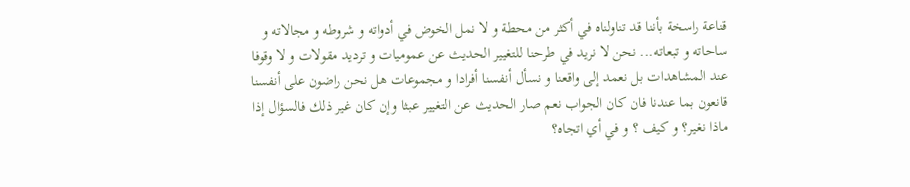قناعة راسخة بأننا قد تناولناه في أكثر من محطة و لا نمل الخوض في أدواته و شروطه و مجالاته و ساحاته و تبعاته... نحن لا نريد في طرحنا للتغيير الحديث عن عموميات و ترديد مقولات و لا وقوفا عند المشاهدات بل نعمد إلى واقعنا و نسأل أنفسنا أفرادا و مجموعات هل نحن راضون على أنفسنا قانعون بما عندنا فان كان الجواب نعم صار الحديث عن التغيير عبثا وإن كان غير ذلك فالسؤال إذا ماذا نغير؟ و كيف ؟ و في أي اتجاه؟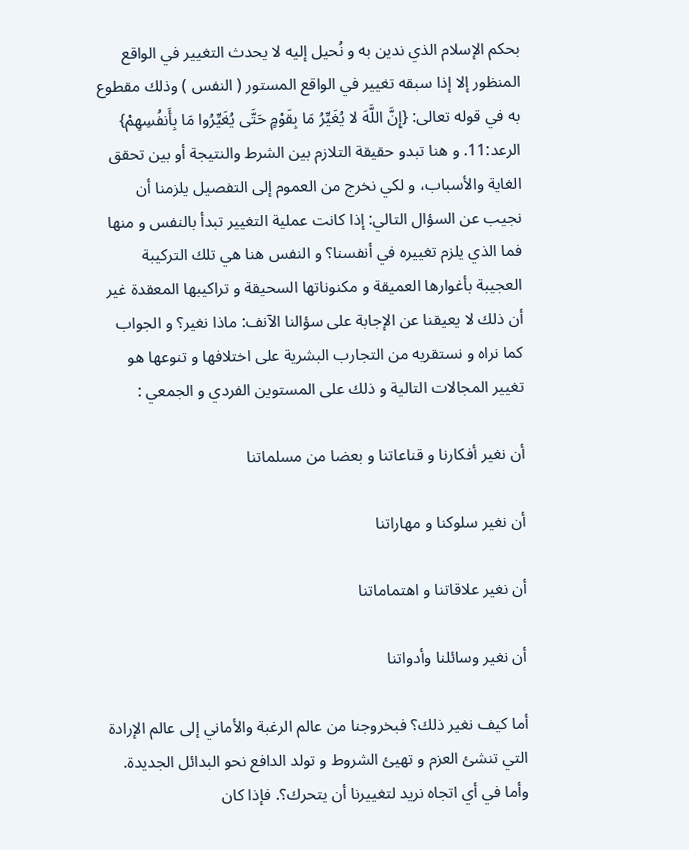بحكم الإسلام الذي ندين به و نُحيل إليه لا يحدث التغيير في الواقع المنظور إلا إذا سبقه تغيير في الواقع المستور ( النفس ) وذلك مقطوع به في قوله تعالى: {إِنَّ اللَّهَ لا يُغَيِّرُ مَا بِقَوْمٍ حَتَّى يُغَيِّرُوا مَا بِأَنفُسِهِمْ} الرعد:11. و هنا تبدو حقيقة التلازم بين الشرط والنتيجة أو بين تحقق الغاية والأسباب، و لكي نخرج من العموم إلى التفصيل يلزمنا أن نجيب عن السؤال التالي: إذا كانت عملية التغيير تبدأ بالنفس و منها فما الذي يلزم تغييره في أنفسنا؟ و النفس هنا هي تلك التركيبة العجيبة بأغوارها العميقة و مكنوناتها السحيقة و تراكيبها المعقدة غير أن ذلك لا يعيقنا عن الإجابة على سؤالنا الآنف: ماذا نغير؟ و الجواب كما نراه و نستقريه من التجارب البشرية على اختلافها و تنوعها هو تغيير المجالات التالية و ذلك على المستوين الفردي و الجمعي :

أن نغير أفكارنا و قناعاتنا و بعضا من مسلماتنا

أن نغير سلوكنا و مهاراتنا

أن نغير علاقاتنا و اهتماماتنا

أن نغير وسائلنا وأدواتنا

أما كيف نغير ذلك؟ فبخروجنا من عالم الرغبة والأماني إلى عالم الإرادة التي تنشئ العزم و تهيئ الشروط و تولد الدافع نحو البدائل الجديدة. وأما في أي اتجاه نريد لتغييرنا أن يتحرك؟. فإذا كان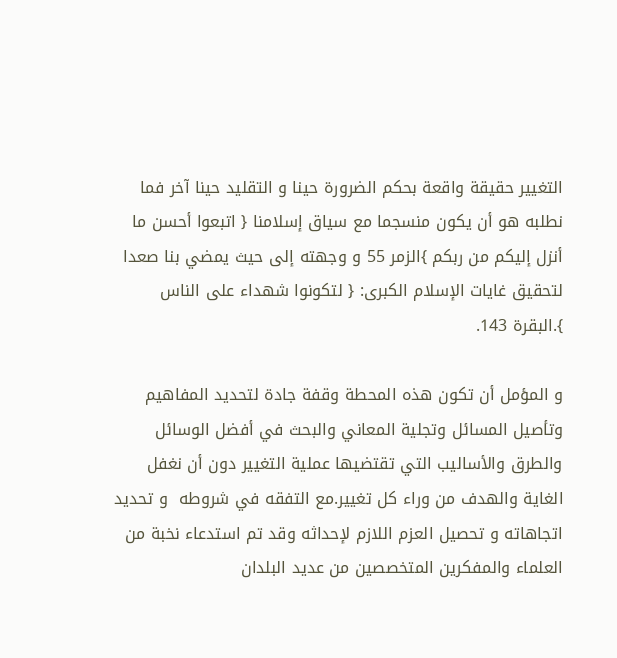التغيير حقيقة واقعة بحكم الضرورة حينا و التقليد حينا آخر فما نطلبه هو أن يكون منسجما مع سياق إسلامنا { اتبعوا أحسن ما أنزل إليكم من ربكم }الزمر 55 و وجهته إلى حيث يمضي بنا صعدا لتحقيق غايات الإسلام الكبرى: { لتكونوا شهداء على الناس }.البقرة 143.

و المؤمل أن تكون هذه المحطة وقفة جادة لتحديد المفاهيم وتأصيل المسائل وتجلية المعاني والبحث في أفضل الوسائل والطرق والأساليب التي تقتضيها عملية التغيير دون أن نغفل الغاية والهدف من وراء كل تغيير.مع التفقه في شروطه  و تحديد اتجاهاته و تحصيل العزم اللازم لإحداثه وقد تم استدعاء نخبة من العلماء والمفكرين المتخصصين من عديد البلدان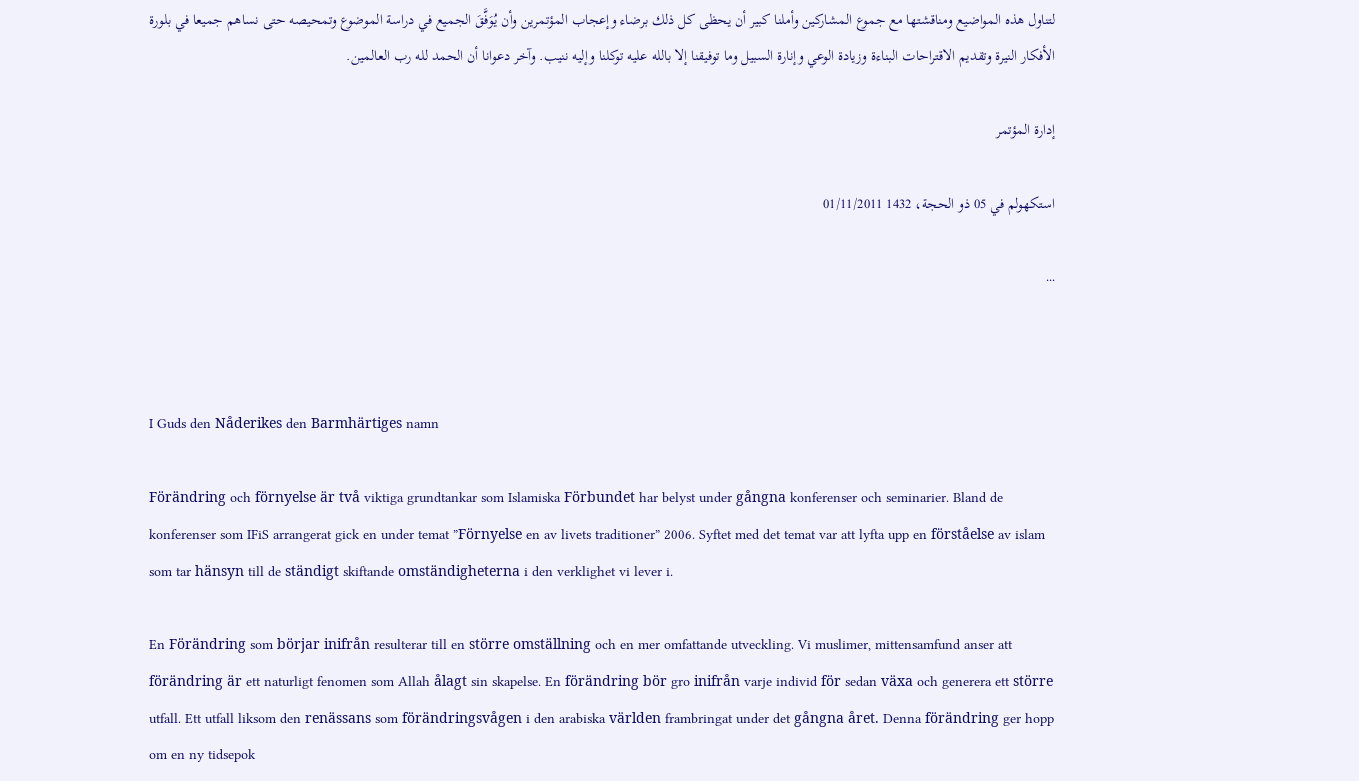لتناول هذه المواضيع ومناقشتها مع جموع المشاركين وأملنا كبير أن يحظى كل ذلك برضاء وإعجاب المؤتمرين وأن يُوَفَّقَ الجميع في دراسة الموضوع وتمحيصه حتى نساهم جميعا في بلورة الأفكار النيرة وتقديم الاقتراحات البناءة وزيادة الوعي وإنارة السبيل وما توفيقنا إلا بالله عليه توكلنا وإليه ننيب. وآخر دعوانا أن الحمد لله رب العالمين.

إدارة المؤتمر

استكهولم في 05 ذو الحجة، 1432 01/11/2011

...



I Guds den Nåderikes den Barmhärtiges namn

Förändring och förnyelse är två viktiga grundtankar som Islamiska Förbundet har belyst under gångna konferenser och seminarier. Bland de konferenser som IFiS arrangerat gick en under temat ”Förnyelse en av livets traditioner” 2006. Syftet med det temat var att lyfta upp en förståelse av islam som tar hänsyn till de ständigt skiftande omständigheterna i den verklighet vi lever i.

En Förändring som börjar inifrån resulterar till en större omställning och en mer omfattande utveckling. Vi muslimer, mittensamfund anser att förändring är ett naturligt fenomen som Allah ålagt sin skapelse. En förändring bör gro inifrån varje individ för sedan växa och generera ett större utfall. Ett utfall liksom den renässans som förändringsvågen i den arabiska världen frambringat under det gångna året. Denna förändring ger hopp om en ny tidsepok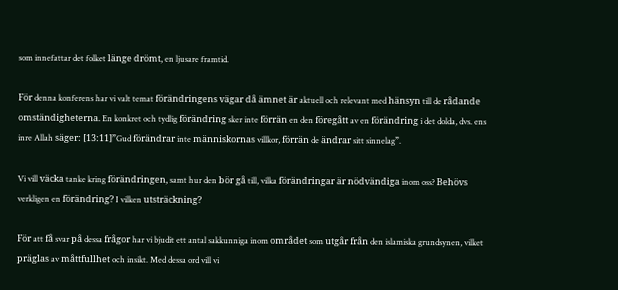som innefattar det folket länge drömt, en ljusare framtid.

För denna konferens har vi valt temat förändringens vägar då ämnet är aktuell och relevant med hänsyn till de rådande omständigheterna. En konkret och tydlig förändring sker inte förrän en den föregått av en förändring i det dolda, dvs. ens inre Allah säger: [13:11]”Gud förändrar inte människornas villkor, förrän de ändrar sitt sinnelag”.

Vi vill väcka tanke kring förändringen, samt hur den bör gå till, vilka förändringar är nödvändiga inom oss? Behövs verkligen en förändring? I vilken utsträckning?

För att få svar på dessa frågor har vi bjudit ett antal sakkunniga inom området som utgår från den islamiska grundsynen, vilket präglas av måttfullhet och insikt. Med dessa ord vill vi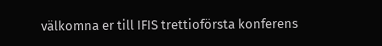välkomna er till IFIS trettioförsta konferens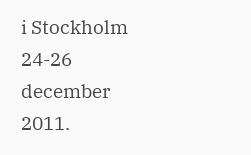i Stockholm 24-26 december 2011.